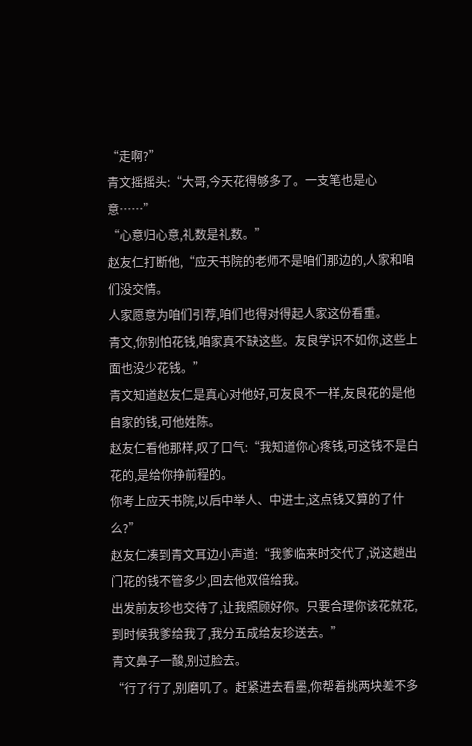“走啊?”
青文摇摇头:“大哥,今天花得够多了。一支笔也是心意……”
“心意归心意,礼数是礼数。”
赵友仁打断他,“应天书院的老师不是咱们那边的,人家和咱们没交情。
人家愿意为咱们引荐,咱们也得对得起人家这份看重。
青文,你别怕花钱,咱家真不缺这些。友良学识不如你,这些上面也没少花钱。”
青文知道赵友仁是真心对他好,可友良不一样,友良花的是他自家的钱,可他姓陈。
赵友仁看他那样,叹了口气:“我知道你心疼钱,可这钱不是白花的,是给你挣前程的。
你考上应天书院,以后中举人、中进士,这点钱又算的了什么?”
赵友仁凑到青文耳边小声道:“我爹临来时交代了,说这趟出门花的钱不管多少,回去他双倍给我。
出发前友珍也交待了,让我照顾好你。只要合理你该花就花,到时候我爹给我了,我分五成给友珍送去。”
青文鼻子一酸,别过脸去。
“行了行了,别磨叽了。赶紧进去看墨,你帮着挑两块差不多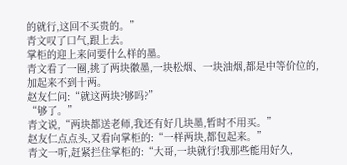的就行,这回不买贵的。”
青文叹了口气,跟上去。
掌柜的迎上来问要什么样的墨。
青文看了一圈,挑了两块徽墨,一块松烟、一块油烟,都是中等价位的,加起来不到十两。
赵友仁问:“就这两块?够吗?”
“够了。”
青文说,“两块都送老师,我还有好几块墨,暂时不用买。”
赵友仁点点头,又看向掌柜的:“一样两块,都包起来。”
青文一听,赶紧拦住掌柜的:“大哥,一块就行!我那些能用好久,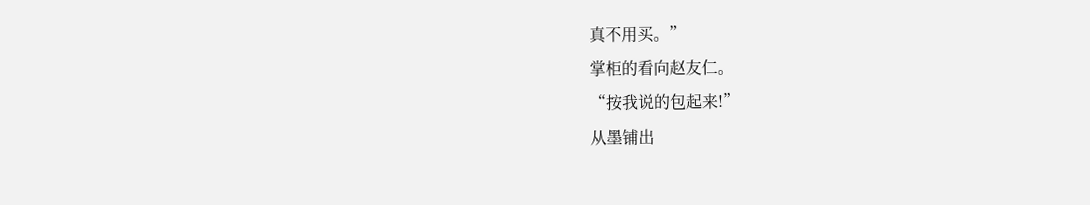真不用买。”
掌柜的看向赵友仁。
“按我说的包起来!”
从墨铺出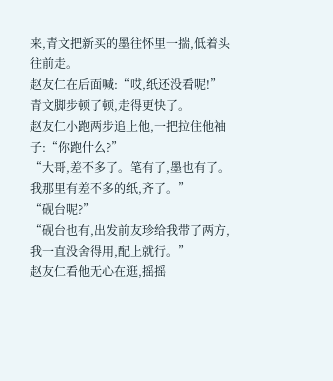来,青文把新买的墨往怀里一揣,低着头往前走。
赵友仁在后面喊:“哎,纸还没看呢!”
青文脚步顿了顿,走得更快了。
赵友仁小跑两步追上他,一把拉住他袖子:“你跑什么?”
“大哥,差不多了。笔有了,墨也有了。我那里有差不多的纸,齐了。”
“砚台呢?”
“砚台也有,出发前友珍给我带了两方,我一直没舍得用,配上就行。”
赵友仁看他无心在逛,摇摇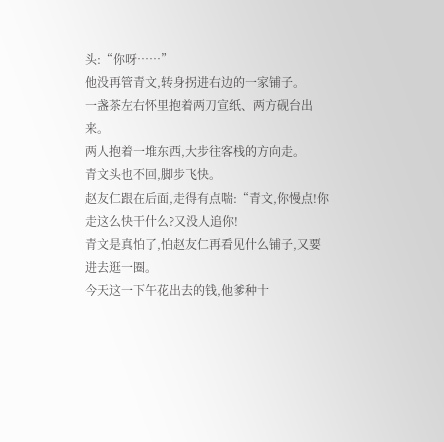头:“你呀……”
他没再管青文,转身拐进右边的一家铺子。
一盏茶左右怀里抱着两刀宣纸、两方砚台出来。
两人抱着一堆东西,大步往客栈的方向走。
青文头也不回,脚步飞快。
赵友仁跟在后面,走得有点喘:“青文,你慢点!你走这么快干什么?又没人追你!
青文是真怕了,怕赵友仁再看见什么铺子,又要进去逛一圈。
今天这一下午花出去的钱,他爹种十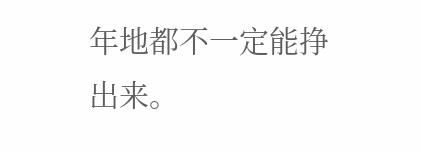年地都不一定能挣出来。